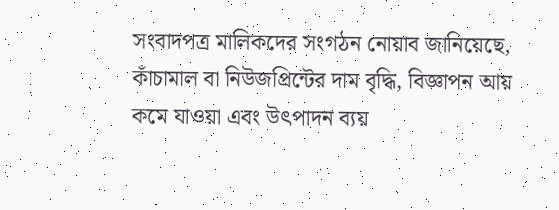সংবাদপত্র মালিকদের সংগঠন নোয়াব জানিয়েছে, কাঁচামাল বা নিউজপ্রিন্টের দাম বৃদ্ধি, বিজ্ঞাপন আয় কমে যাওয়া এবং উৎপাদন ব্যয়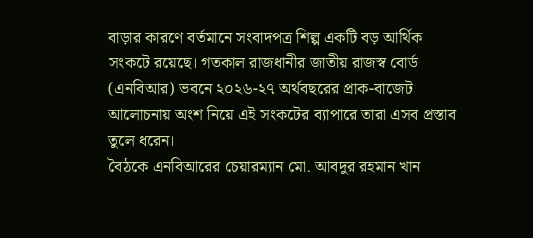বাড়ার কারণে বর্তমানে সংবাদপত্র শিল্প একটি বড় আর্থিক সংকটে রয়েছে। গতকাল রাজধানীর জাতীয় রাজস্ব বোর্ড (এনবিআর) ভবনে ২০২৬-২৭ অর্থবছরের প্রাক-বাজেট আলোচনায় অংশ নিয়ে এই সংকটের ব্যাপারে তারা এসব প্রস্তাব তুলে ধরেন।
বৈঠকে এনবিআরের চেয়ারম্যান মো. আবদুর রহমান খান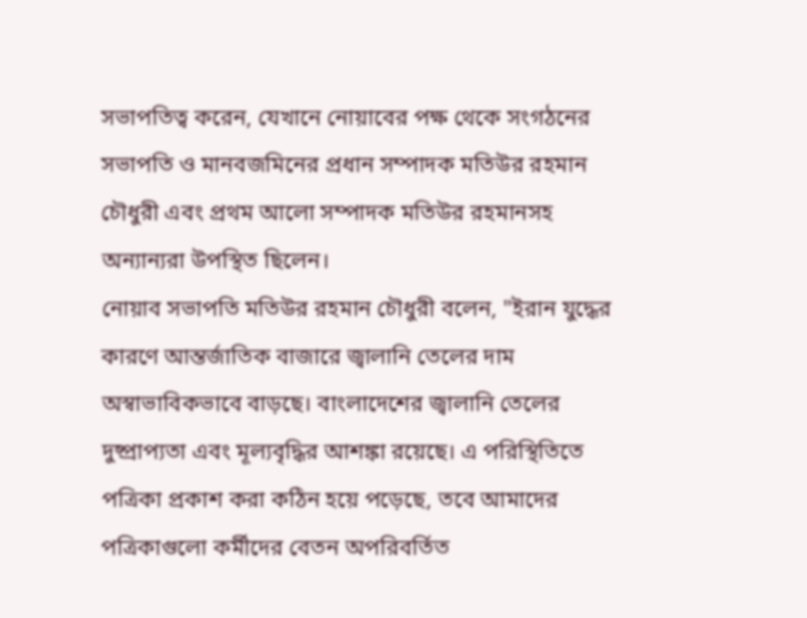সভাপতিত্ব করেন, যেখানে নোয়াবের পক্ষ থেকে সংগঠনের সভাপতি ও মানবজমিনের প্রধান সম্পাদক মতিউর রহমান চৌধুরী এবং প্রথম আলো সম্পাদক মতিউর রহমানসহ অন্যান্যরা উপস্থিত ছিলেন।
নোয়াব সভাপতি মতিউর রহমান চৌধুরী বলেন, "ইরান যুদ্ধের কারণে আন্তর্জাতিক বাজারে জ্বালানি তেলের দাম অস্বাভাবিকভাবে বাড়ছে। বাংলাদেশের জ্বালানি তেলের দুষ্প্রাপ্যতা এবং মূল্যবৃদ্ধির আশঙ্কা রয়েছে। এ পরিস্থিতিতে পত্রিকা প্রকাশ করা কঠিন হয়ে পড়েছে, তবে আমাদের পত্রিকাগুলো কর্মীদের বেতন অপরিবর্তিত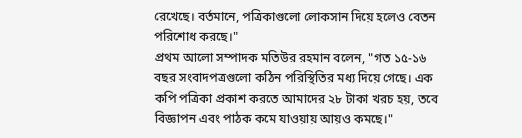রেখেছে। বর্তমানে, পত্রিকাগুলো লোকসান দিয়ে হলেও বেতন পরিশোধ করছে।"
প্রথম আলো সম্পাদক মতিউর রহমান বলেন, "গত ১৫-১৬ বছর সংবাদপত্রগুলো কঠিন পরিস্থিতির মধ্য দিয়ে গেছে। এক কপি পত্রিকা প্রকাশ করতে আমাদের ২৮ টাকা খরচ হয়, তবে বিজ্ঞাপন এবং পাঠক কমে যাওয়ায় আয়ও কমছে।"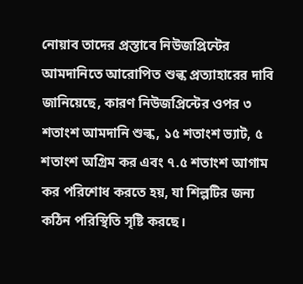নোয়াব তাদের প্রস্তাবে নিউজপ্রিন্টের আমদানিতে আরোপিত শুল্ক প্রত্যাহারের দাবি জানিয়েছে, কারণ নিউজপ্রিন্টের ওপর ৩ শতাংশ আমদানি শুল্ক, ১৫ শতাংশ ভ্যাট, ৫ শতাংশ অগ্রিম কর এবং ৭.৫ শতাংশ আগাম কর পরিশোধ করতে হয়, যা শিল্পটির জন্য কঠিন পরিস্থিতি সৃষ্টি করছে।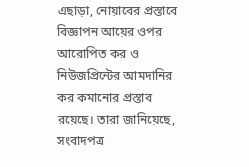এছাড়া, নোয়াবের প্রস্তাবে বিজ্ঞাপন আয়ের ওপর আরোপিত কর ও নিউজপ্রিন্টের আমদানির কর কমানোর প্রস্তাব রয়েছে। তারা জানিয়েছে, সংবাদপত্র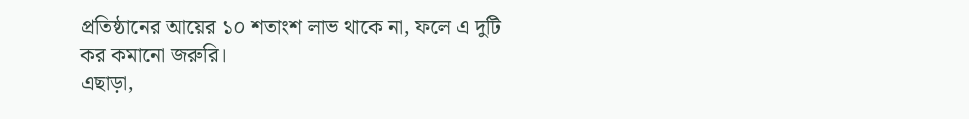প্রতিষ্ঠানের আয়ের ১০ শতাংশ লাভ থাকে না, ফলে এ দুটি কর কমানো জরুরি।
এছাড়া,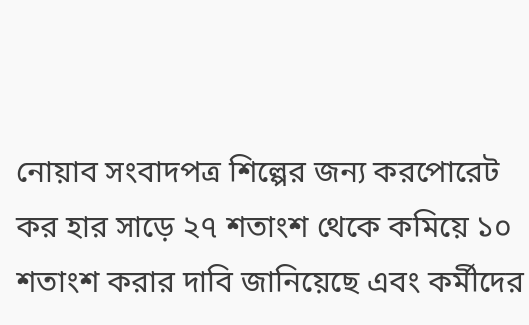নোয়াব সংবাদপত্র শিল্পের জন্য করপোরেট কর হার সাড়ে ২৭ শতাংশ থেকে কমিয়ে ১০ শতাংশ করার দাবি জানিয়েছে এবং কর্মীদের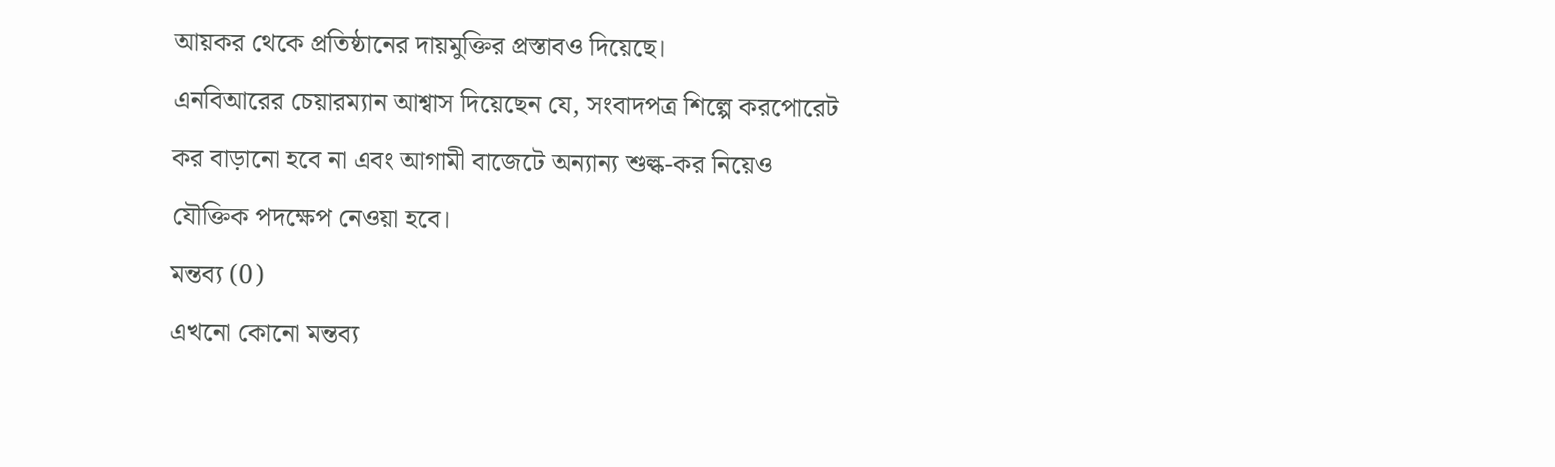আয়কর থেকে প্রতিষ্ঠানের দায়মুক্তির প্রস্তাবও দিয়েছে।
এনবিআরের চেয়ারম্যান আশ্বাস দিয়েছেন যে, সংবাদপত্র শিল্পে করপোরেট কর বাড়ানো হবে না এবং আগামী বাজেটে অন্যান্য শুল্ক-কর নিয়েও যৌক্তিক পদক্ষেপ নেওয়া হবে।
মন্তব্য (0)
এখনো কোনো মন্তব্য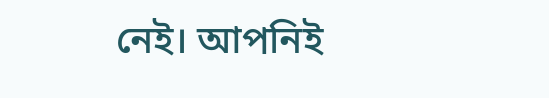নেই। আপনিই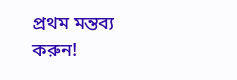প্রথম মন্তব্য করুন!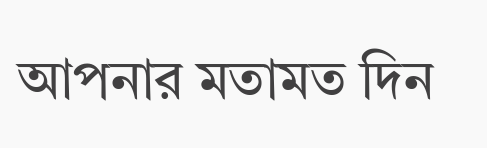আপনার মতামত দিন